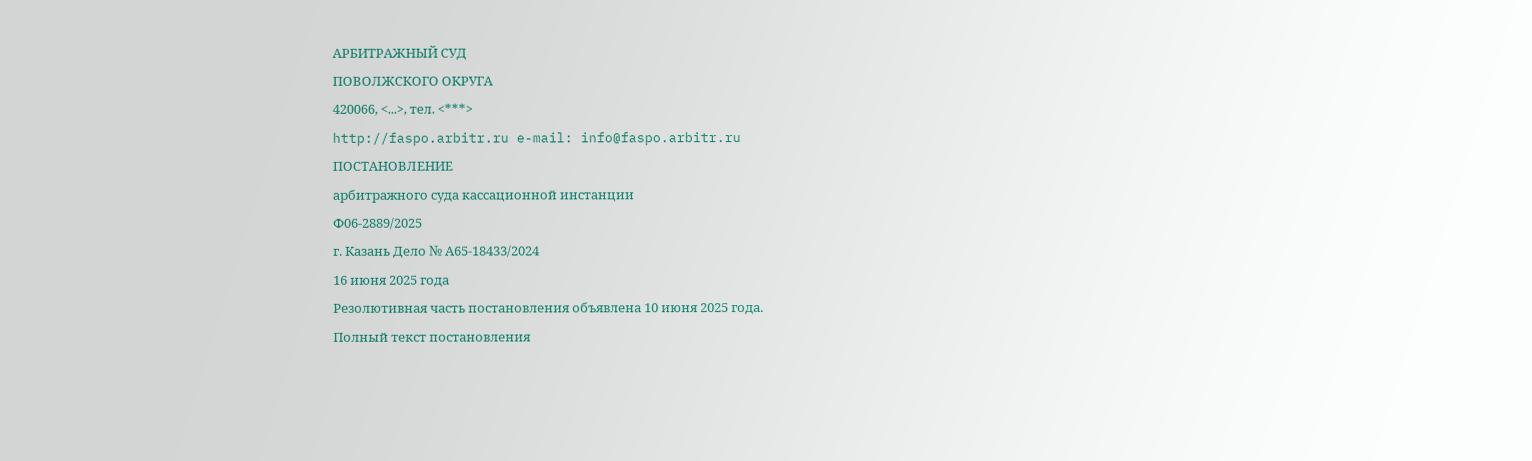АРБИТРАЖНЫЙ СУД
ПОВОЛЖСКОГО ОКРУГА
420066, <...>, тел. <***>
http://faspo.arbitr.ru e-mail: info@faspo.arbitr.ru
ПОСТАНОВЛЕНИЕ
арбитражного суда кассационной инстанции
Ф06-2889/2025
г. Казань Дело № А65-18433/2024
16 июня 2025 года
Резолютивная часть постановления объявлена 10 июня 2025 года.
Полный текст постановления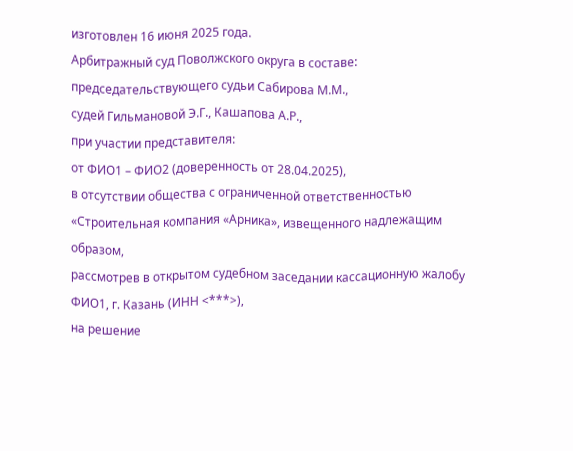изготовлен 16 июня 2025 года.
Арбитражный суд Поволжского округа в составе:
председательствующего судьи Сабирова М.М.,
судей Гильмановой Э.Г., Кашапова А.Р.,
при участии представителя:
от ФИО1 – ФИО2 (доверенность от 28.04.2025),
в отсутствии общества с ограниченной ответственностью «Строительная компания «Арника», извещенного надлежащим образом,
рассмотрев в открытом судебном заседании кассационную жалобу ФИО1, г. Казань (ИНН <***>),
на решение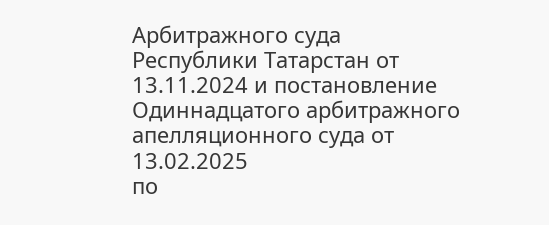Арбитражного суда Республики Татарстан от 13.11.2024 и постановление Одиннадцатого арбитражного апелляционного суда от 13.02.2025
по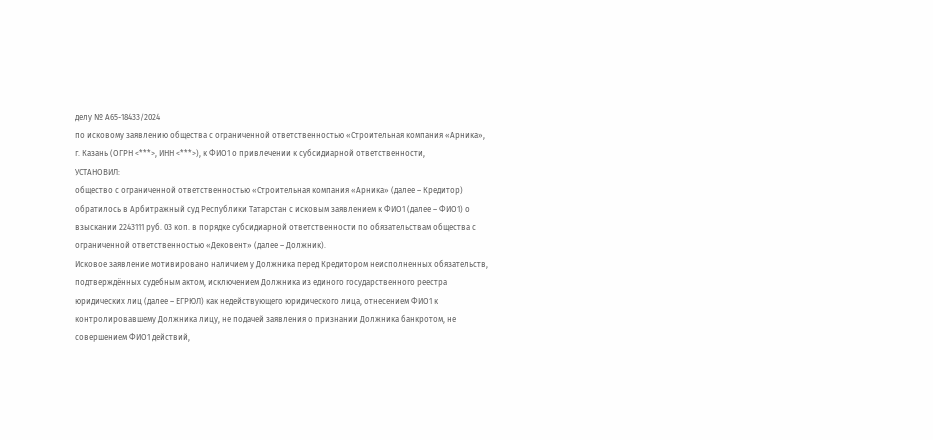делу № А65-18433/2024
по исковому заявлению общества с ограниченной ответственностью «Строительная компания «Арника», г. Казань (ОГРН <***>, ИНН <***>), к ФИО1 о привлечении к субсидиарной ответственности,
УСТАНОВИЛ:
общество с ограниченной ответственностью «Строительная компания «Арника» (далее – Кредитор) обратилось в Арбитражный суд Республики Татарстан с исковым заявлением к ФИО1 (далее – ФИО1) о взыскании 2243111 руб. 03 коп. в порядке субсидиарной ответственности по обязательствам общества с ограниченной ответственностью «Дековент» (далее – Должник).
Исковое заявление мотивировано наличием у Должника перед Кредитором неисполненных обязательств, подтверждённых судебным актом, исключением Должника из единого государственного реестра юридических лиц (далее – ЕГРЮЛ) как недействующего юридического лица, отнесением ФИО1 к контролировавшему Должника лицу, не подачей заявления о признании Должника банкротом, не совершением ФИО1 действий,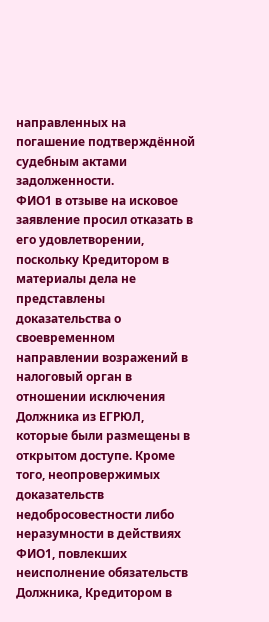направленных на погашение подтверждённой судебным актами задолженности.
ФИО1 в отзыве на исковое заявление просил отказать в его удовлетворении, поскольку Кредитором в материалы дела не представлены доказательства о своевременном направлении возражений в налоговый орган в отношении исключения Должника из ЕГРЮЛ, которые были размещены в открытом доступе. Кроме того, неопровержимых доказательств недобросовестности либо неразумности в действиях ФИО1, повлекших неисполнение обязательств Должника, Кредитором в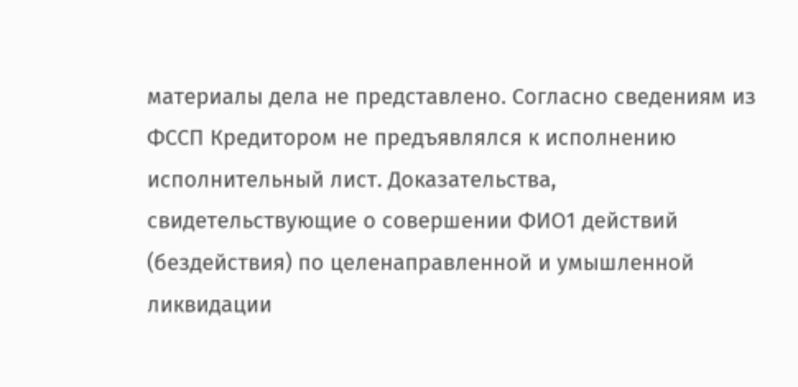материалы дела не представлено. Согласно сведениям из ФССП Кредитором не предъявлялся к исполнению исполнительный лист. Доказательства, свидетельствующие о совершении ФИО1 действий (бездействия) по целенаправленной и умышленной ликвидации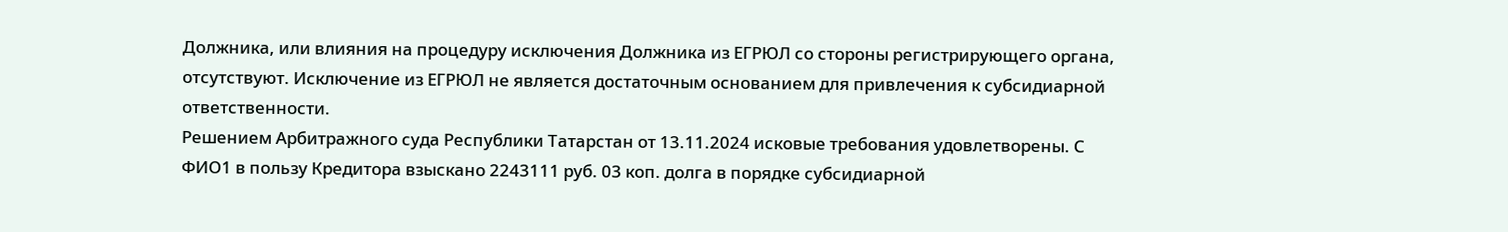Должника, или влияния на процедуру исключения Должника из ЕГРЮЛ со стороны регистрирующего органа, отсутствуют. Исключение из ЕГРЮЛ не является достаточным основанием для привлечения к субсидиарной ответственности.
Решением Арбитражного суда Республики Татарстан от 13.11.2024 исковые требования удовлетворены. С ФИО1 в пользу Кредитора взыскано 2243111 руб. 03 коп. долга в порядке субсидиарной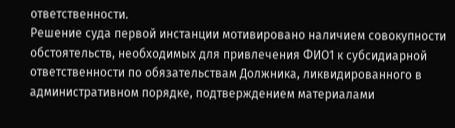ответственности.
Решение суда первой инстанции мотивировано наличием совокупности обстоятельств, необходимых для привлечения ФИО1 к субсидиарной ответственности по обязательствам Должника, ликвидированного в административном порядке, подтверждением материалами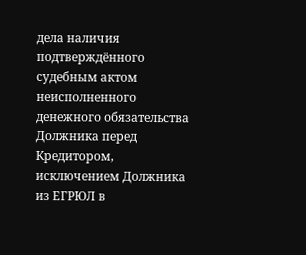дела наличия подтверждённого судебным актом неисполненного денежного обязательства Должника перед Кредитором, исключением Должника из ЕГРЮЛ в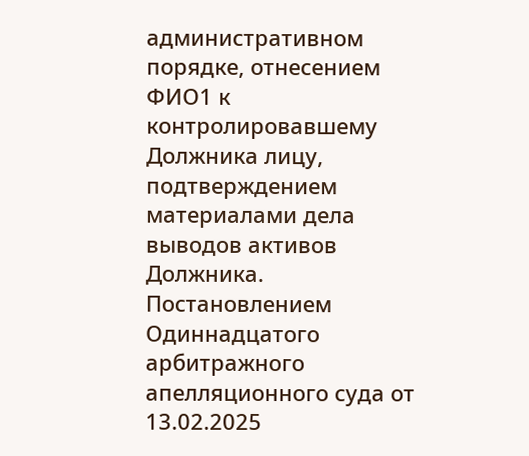административном порядке, отнесением ФИО1 к контролировавшему Должника лицу, подтверждением материалами дела выводов активов Должника.
Постановлением Одиннадцатого арбитражного апелляционного суда от 13.02.2025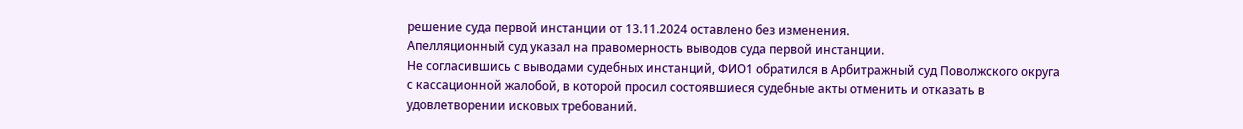решение суда первой инстанции от 13.11.2024 оставлено без изменения.
Апелляционный суд указал на правомерность выводов суда первой инстанции.
Не согласившись с выводами судебных инстанций, ФИО1 обратился в Арбитражный суд Поволжского округа с кассационной жалобой, в которой просил состоявшиеся судебные акты отменить и отказать в удовлетворении исковых требований.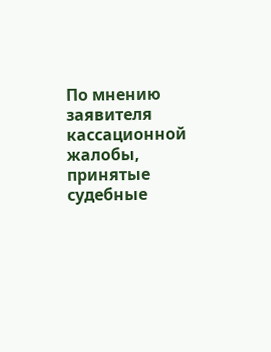По мнению заявителя кассационной жалобы, принятые судебные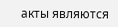акты являются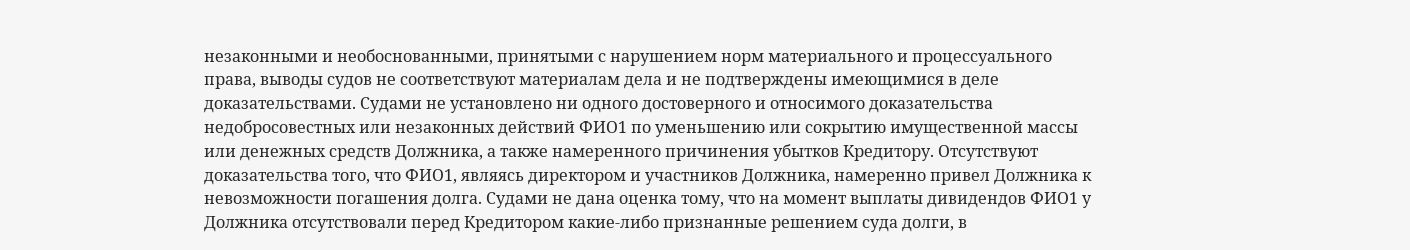незаконными и необоснованными, принятыми с нарушением норм материального и процессуального права, выводы судов не соответствуют материалам дела и не подтверждены имеющимися в деле доказательствами. Судами не установлено ни одного достоверного и относимого доказательства недобросовестных или незаконных действий ФИО1 по уменьшению или сокрытию имущественной массы или денежных средств Должника, а также намеренного причинения убытков Кредитору. Отсутствуют доказательства того, что ФИО1, являясь директором и участников Должника, намеренно привел Должника к невозможности погашения долга. Судами не дана оценка тому, что на момент выплаты дивидендов ФИО1 у Должника отсутствовали перед Кредитором какие-либо признанные решением суда долги, в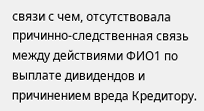связи с чем, отсутствовала причинно-следственная связь между действиями ФИО1 по выплате дивидендов и причинением вреда Кредитору.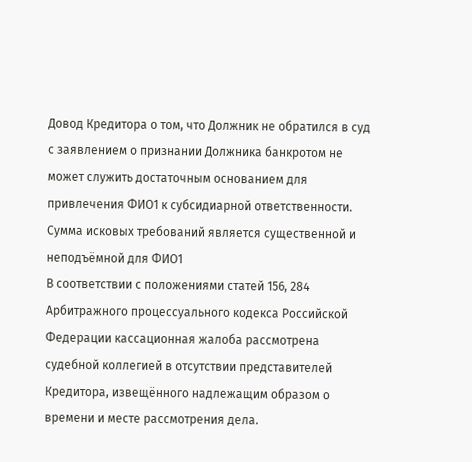Довод Кредитора о том, что Должник не обратился в суд с заявлением о признании Должника банкротом не может служить достаточным основанием для привлечения ФИО1 к субсидиарной ответственности. Сумма исковых требований является существенной и неподъёмной для ФИО1
В соответствии с положениями статей 156, 284 Арбитражного процессуального кодекса Российской Федерации кассационная жалоба рассмотрена судебной коллегией в отсутствии представителей Кредитора, извещённого надлежащим образом о времени и месте рассмотрения дела.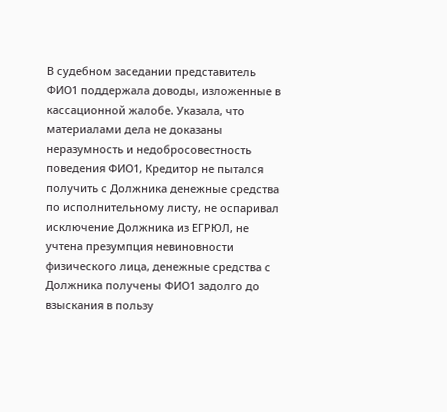В судебном заседании представитель ФИО1 поддержала доводы, изложенные в кассационной жалобе. Указала, что материалами дела не доказаны неразумность и недобросовестность поведения ФИО1, Кредитор не пытался получить с Должника денежные средства по исполнительному листу, не оспаривал исключение Должника из ЕГРЮЛ, не учтена презумпция невиновности физического лица, денежные средства с Должника получены ФИО1 задолго до взыскания в пользу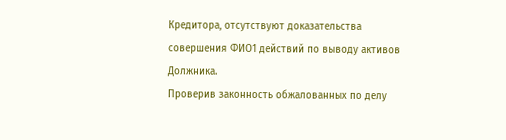Кредитора, отсутствуют доказательства совершения ФИО1 действий по выводу активов Должника.
Проверив законность обжалованных по делу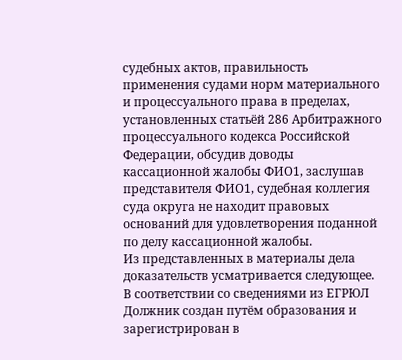судебных актов, правильность применения судами норм материального и процессуального права в пределах, установленных статьёй 286 Арбитражного процессуального кодекса Российской Федерации, обсудив доводы кассационной жалобы ФИО1, заслушав представителя ФИО1, судебная коллегия суда округа не находит правовых оснований для удовлетворения поданной по делу кассационной жалобы.
Из представленных в материалы дела доказательств усматривается следующее.
В соответствии со сведениями из ЕГРЮЛ Должник создан путём образования и зарегистрирован в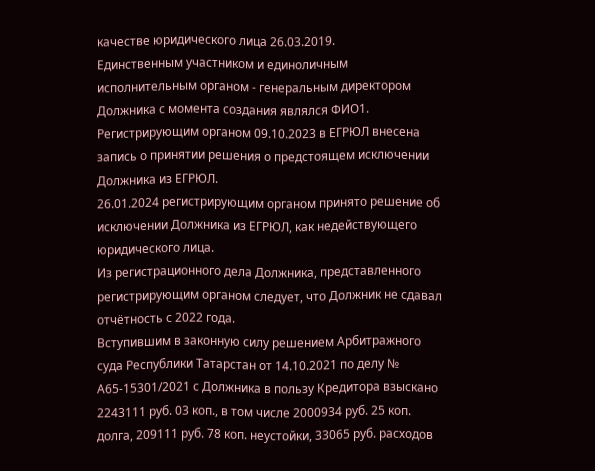качестве юридического лица 26.03.2019.
Единственным участником и единоличным исполнительным органом - генеральным директором Должника с момента создания являлся ФИО1.
Регистрирующим органом 09.10.2023 в ЕГРЮЛ внесена запись о принятии решения о предстоящем исключении Должника из ЕГРЮЛ.
26.01.2024 регистрирующим органом принято решение об исключении Должника из ЕГРЮЛ, как недействующего юридического лица.
Из регистрационного дела Должника, представленного регистрирующим органом следует, что Должник не сдавал отчётность с 2022 года.
Вступившим в законную силу решением Арбитражного суда Республики Татарстан от 14.10.2021 по делу № А65-15301/2021 с Должника в пользу Кредитора взыскано 2243111 руб. 03 коп., в том числе 2000934 руб. 25 коп. долга, 209111 руб. 78 коп. неустойки, 33065 руб. расходов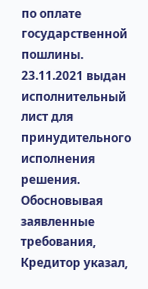по оплате государственной пошлины.
23.11.2021 выдан исполнительный лист для принудительного исполнения решения.
Обосновывая заявленные требования, Кредитор указал,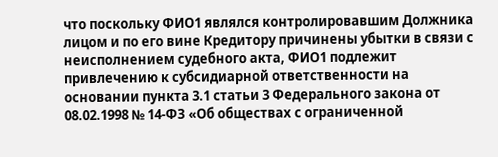что поскольку ФИО1 являлся контролировавшим Должника лицом и по его вине Кредитору причинены убытки в связи с неисполнением судебного акта, ФИО1 подлежит привлечению к субсидиарной ответственности на основании пункта 3.1 статьи 3 Федерального закона от 08.02.1998 № 14-ФЗ «Об обществах с ограниченной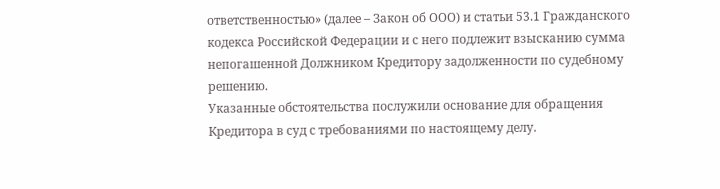ответственностью» (далее – Закон об ООО) и статьи 53.1 Гражданского кодекса Российской Федерации и с него подлежит взысканию сумма непогашенной Должником Кредитору задолженности по судебному решению.
Указанные обстоятельства послужили основание для обращения Кредитора в суд с требованиями по настоящему делу.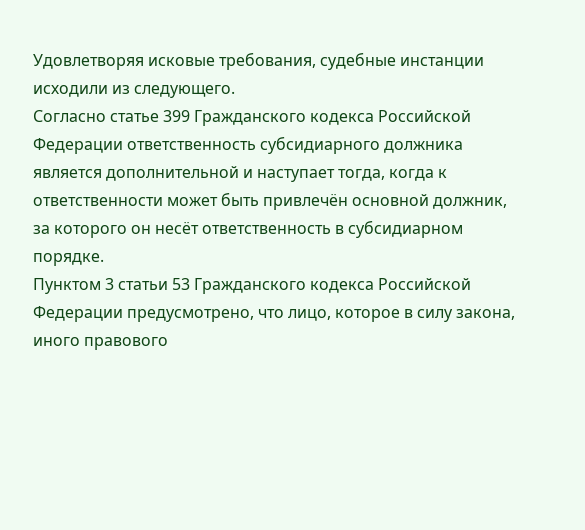Удовлетворяя исковые требования, судебные инстанции исходили из следующего.
Согласно статье 399 Гражданского кодекса Российской Федерации ответственность субсидиарного должника является дополнительной и наступает тогда, когда к ответственности может быть привлечён основной должник, за которого он несёт ответственность в субсидиарном порядке.
Пунктом 3 статьи 53 Гражданского кодекса Российской Федерации предусмотрено, что лицо, которое в силу закона, иного правового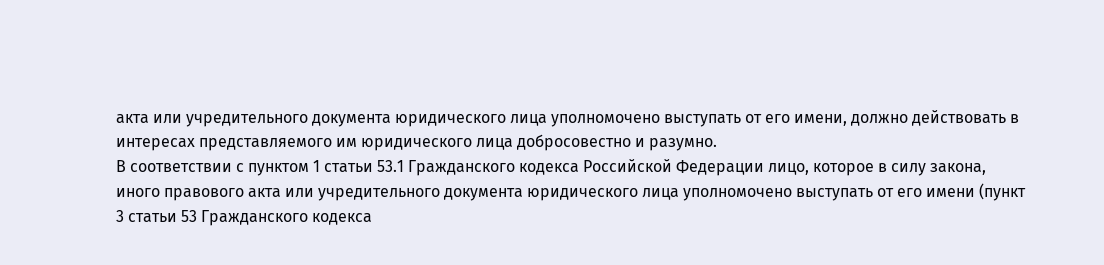акта или учредительного документа юридического лица уполномочено выступать от его имени, должно действовать в интересах представляемого им юридического лица добросовестно и разумно.
В соответствии с пунктом 1 статьи 53.1 Гражданского кодекса Российской Федерации лицо, которое в силу закона, иного правового акта или учредительного документа юридического лица уполномочено выступать от его имени (пункт 3 статьи 53 Гражданского кодекса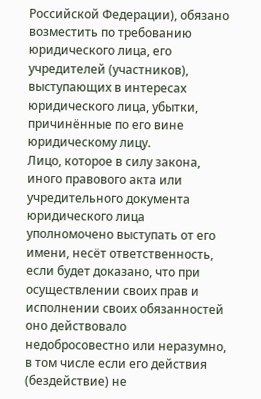Российской Федерации), обязано возместить по требованию юридического лица, его учредителей (участников), выступающих в интересах юридического лица, убытки, причинённые по его вине юридическому лицу.
Лицо, которое в силу закона, иного правового акта или учредительного документа юридического лица уполномочено выступать от его имени, несёт ответственность, если будет доказано, что при осуществлении своих прав и исполнении своих обязанностей оно действовало недобросовестно или неразумно, в том числе если его действия (бездействие) не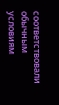соответствовали обычным условиям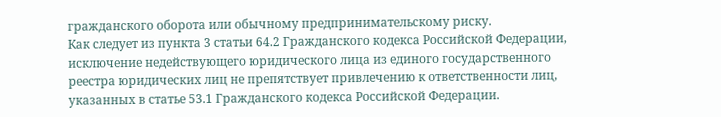гражданского оборота или обычному предпринимательскому риску.
Как следует из пункта 3 статьи 64.2 Гражданского кодекса Российской Федерации, исключение недействующего юридического лица из единого государственного реестра юридических лиц не препятствует привлечению к ответственности лиц, указанных в статье 53.1 Гражданского кодекса Российской Федерации.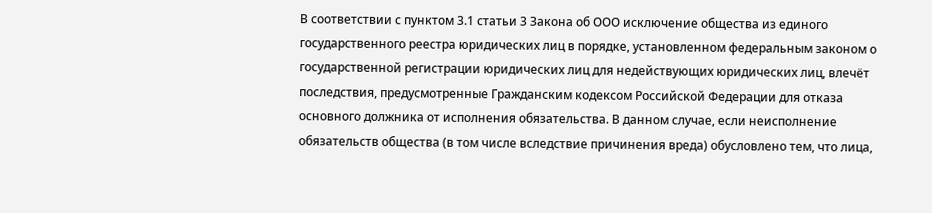В соответствии с пунктом 3.1 статьи 3 Закона об ООО исключение общества из единого государственного реестра юридических лиц в порядке, установленном федеральным законом о государственной регистрации юридических лиц для недействующих юридических лиц, влечёт последствия, предусмотренные Гражданским кодексом Российской Федерации для отказа основного должника от исполнения обязательства. В данном случае, если неисполнение обязательств общества (в том числе вследствие причинения вреда) обусловлено тем, что лица,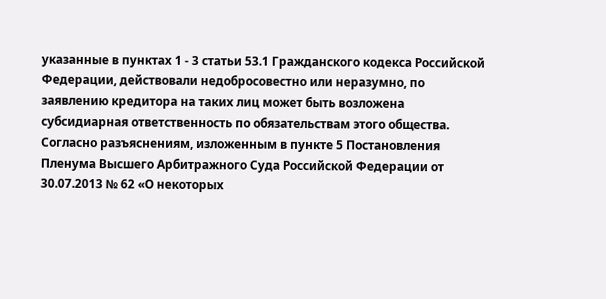указанные в пунктах 1 - 3 статьи 53.1 Гражданского кодекса Российской Федерации, действовали недобросовестно или неразумно, по заявлению кредитора на таких лиц может быть возложена субсидиарная ответственность по обязательствам этого общества.
Согласно разъяснениям, изложенным в пункте 5 Постановления Пленума Высшего Арбитражного Суда Российской Федерации от 30.07.2013 № 62 «О некоторых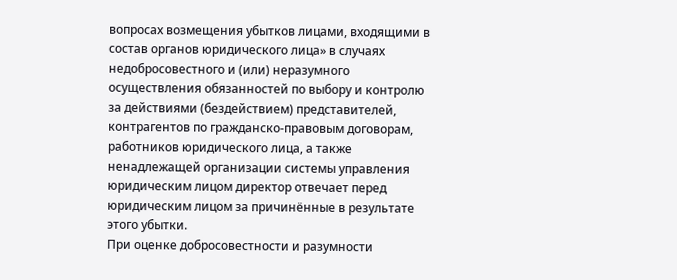вопросах возмещения убытков лицами, входящими в состав органов юридического лица» в случаях недобросовестного и (или) неразумного осуществления обязанностей по выбору и контролю за действиями (бездействием) представителей, контрагентов по гражданско-правовым договорам, работников юридического лица, а также ненадлежащей организации системы управления юридическим лицом директор отвечает перед юридическим лицом за причинённые в результате этого убытки.
При оценке добросовестности и разумности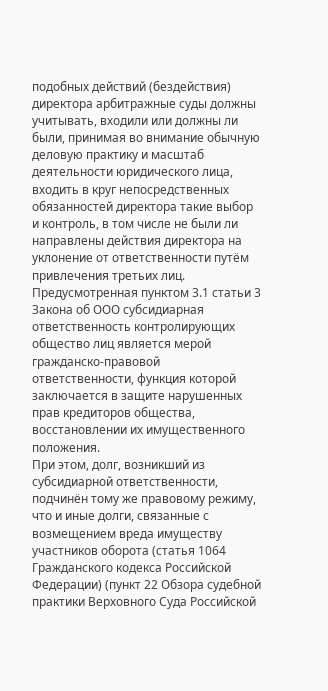подобных действий (бездействия) директора арбитражные суды должны учитывать, входили или должны ли были, принимая во внимание обычную деловую практику и масштаб деятельности юридического лица, входить в круг непосредственных обязанностей директора такие выбор и контроль, в том числе не были ли направлены действия директора на уклонение от ответственности путём привлечения третьих лиц.
Предусмотренная пунктом 3.1 статьи 3 Закона об ООО субсидиарная ответственность контролирующих общество лиц является мерой гражданско-правовой ответственности, функция которой заключается в защите нарушенных прав кредиторов общества, восстановлении их имущественного положения.
При этом, долг, возникший из субсидиарной ответственности, подчинён тому же правовому режиму, что и иные долги, связанные с возмещением вреда имуществу участников оборота (статья 1064 Гражданского кодекса Российской Федерации) (пункт 22 Обзора судебной практики Верховного Суда Российской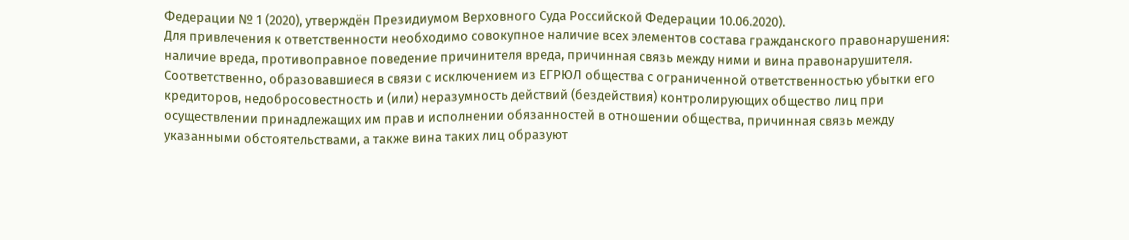Федерации № 1 (2020), утверждён Президиумом Верховного Суда Российской Федерации 10.06.2020).
Для привлечения к ответственности необходимо совокупное наличие всех элементов состава гражданского правонарушения: наличие вреда, противоправное поведение причинителя вреда, причинная связь между ними и вина правонарушителя.
Соответственно, образовавшиеся в связи с исключением из ЕГРЮЛ общества с ограниченной ответственностью убытки его кредиторов, недобросовестность и (или) неразумность действий (бездействия) контролирующих общество лиц при осуществлении принадлежащих им прав и исполнении обязанностей в отношении общества, причинная связь между указанными обстоятельствами, а также вина таких лиц образуют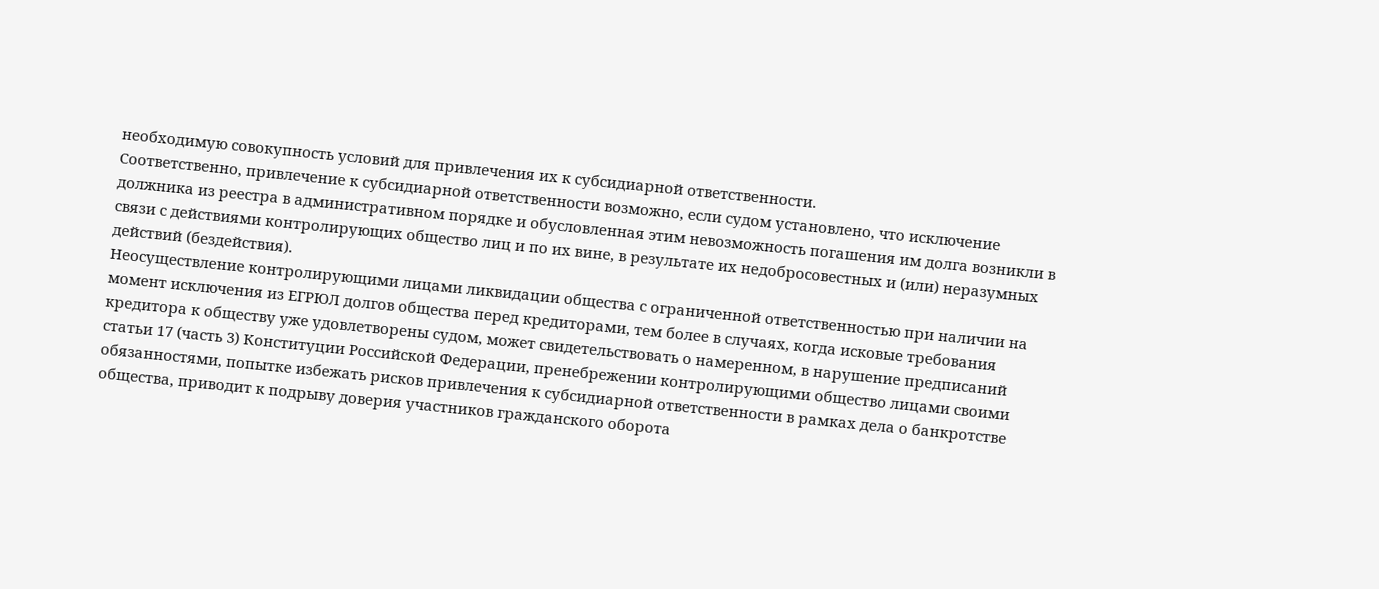необходимую совокупность условий для привлечения их к субсидиарной ответственности.
Соответственно, привлечение к субсидиарной ответственности возможно, если судом установлено, что исключение должника из реестра в административном порядке и обусловленная этим невозможность погашения им долга возникли в связи с действиями контролирующих общество лиц и по их вине, в результате их недобросовестных и (или) неразумных действий (бездействия).
Неосуществление контролирующими лицами ликвидации общества с ограниченной ответственностью при наличии на момент исключения из ЕГРЮЛ долгов общества перед кредиторами, тем более в случаях, когда исковые требования кредитора к обществу уже удовлетворены судом, может свидетельствовать о намеренном, в нарушение предписаний статьи 17 (часть 3) Конституции Российской Федерации, пренебрежении контролирующими общество лицами своими обязанностями, попытке избежать рисков привлечения к субсидиарной ответственности в рамках дела о банкротстве общества, приводит к подрыву доверия участников гражданского оборота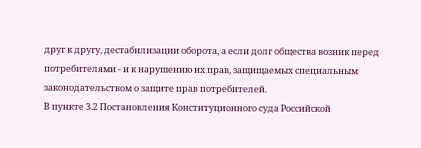друг к другу, дестабилизации оборота, а если долг общества возник перед потребителями - и к нарушению их прав, защищаемых специальным законодательством о защите прав потребителей.
В пункте 3.2 Постановления Конституционного суда Российской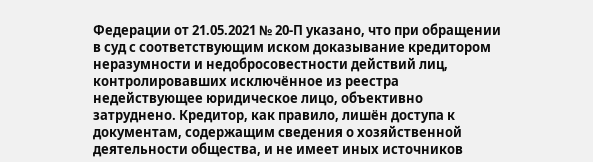Федерации от 21.05.2021 № 20-П указано, что при обращении в суд с соответствующим иском доказывание кредитором неразумности и недобросовестности действий лиц, контролировавших исключённое из реестра недействующее юридическое лицо, объективно затруднено. Кредитор, как правило, лишён доступа к документам, содержащим сведения о хозяйственной деятельности общества, и не имеет иных источников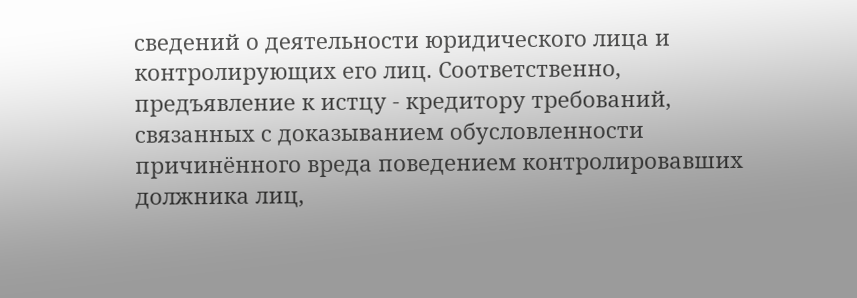сведений о деятельности юридического лица и контролирующих его лиц. Соответственно, предъявление к истцу - кредитору требований, связанных с доказыванием обусловленности причинённого вреда поведением контролировавших должника лиц,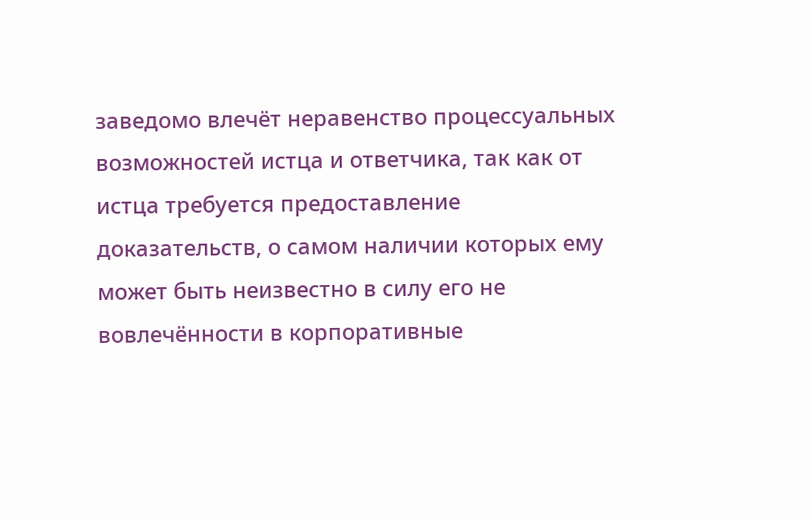заведомо влечёт неравенство процессуальных возможностей истца и ответчика, так как от истца требуется предоставление доказательств, о самом наличии которых ему может быть неизвестно в силу его не вовлечённости в корпоративные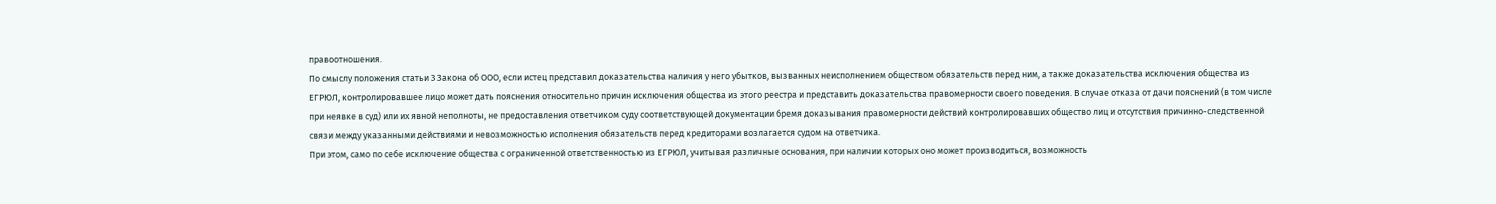правоотношения.
По смыслу положения статьи 3 Закона об ООО, если истец представил доказательства наличия у него убытков, вызванных неисполнением обществом обязательств перед ним, а также доказательства исключения общества из ЕГРЮЛ, контролировавшее лицо может дать пояснения относительно причин исключения общества из этого реестра и представить доказательства правомерности своего поведения. В случае отказа от дачи пояснений (в том числе при неявке в суд) или их явной неполноты, не предоставления ответчиком суду соответствующей документации бремя доказывания правомерности действий контролировавших общество лиц и отсутствия причинно-следственной связи между указанными действиями и невозможностью исполнения обязательств перед кредиторами возлагается судом на ответчика.
При этом, само по себе исключение общества с ограниченной ответственностью из ЕГРЮЛ, учитывая различные основания, при наличии которых оно может производиться, возможность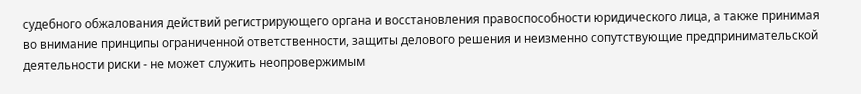судебного обжалования действий регистрирующего органа и восстановления правоспособности юридического лица, а также принимая во внимание принципы ограниченной ответственности, защиты делового решения и неизменно сопутствующие предпринимательской деятельности риски - не может служить неопровержимым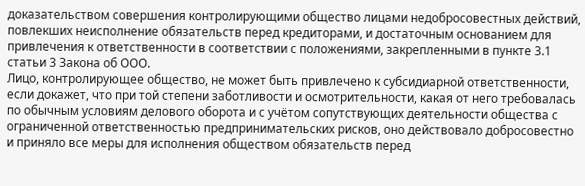доказательством совершения контролирующими общество лицами недобросовестных действий, повлекших неисполнение обязательств перед кредиторами, и достаточным основанием для привлечения к ответственности в соответствии с положениями, закрепленными в пункте 3.1 статьи 3 Закона об ООО.
Лицо, контролирующее общество, не может быть привлечено к субсидиарной ответственности, если докажет, что при той степени заботливости и осмотрительности, какая от него требовалась по обычным условиям делового оборота и с учётом сопутствующих деятельности общества с ограниченной ответственностью предпринимательских рисков, оно действовало добросовестно и приняло все меры для исполнения обществом обязательств перед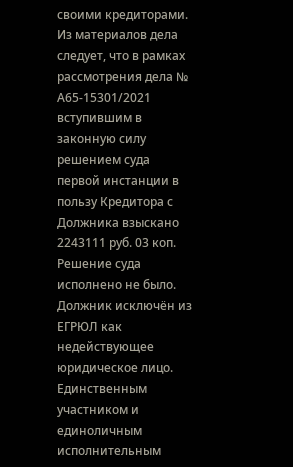своими кредиторами.
Из материалов дела следует, что в рамках рассмотрения дела № А65-15301/2021 вступившим в законную силу решением суда первой инстанции в пользу Кредитора с Должника взыскано 2243111 руб. 03 коп.
Решение суда исполнено не было.
Должник исключён из ЕГРЮЛ как недействующее юридическое лицо.
Единственным участником и единоличным исполнительным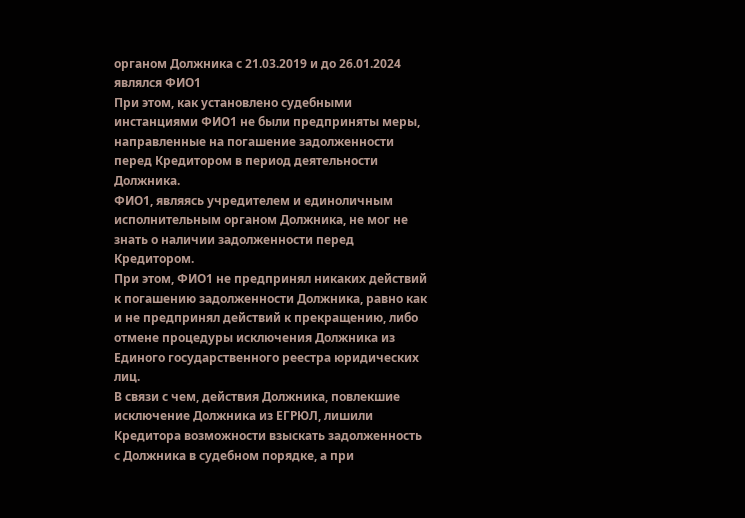органом Должника с 21.03.2019 и до 26.01.2024 являлся ФИО1
При этом, как установлено судебными инстанциями ФИО1 не были предприняты меры, направленные на погашение задолженности перед Кредитором в период деятельности Должника.
ФИО1, являясь учредителем и единоличным исполнительным органом Должника, не мог не знать о наличии задолженности перед Кредитором.
При этом, ФИО1 не предпринял никаких действий к погашению задолженности Должника, равно как и не предпринял действий к прекращению, либо отмене процедуры исключения Должника из Единого государственного реестра юридических лиц.
В связи с чем, действия Должника, повлекшие исключение Должника из ЕГРЮЛ, лишили Кредитора возможности взыскать задолженность с Должника в судебном порядке, а при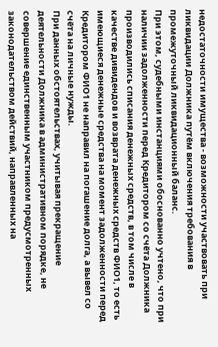недостаточности имущества - возможности участвовать при ликвидации Должника путём включения требования в промежуточный ликвидационный баланс.
При этом, судебными инстанциями обоснованно учтено, что при наличии задолженности перед Кредитором со счёта Должника производились списания денежных средств, в том числе в качестве дивидендов и возврата денежных средств ФИО1, то есть имеющиеся денежные средства на момент задолженности перед Кредитором ФИО1 не направил на погашение долга, а вывел со счёта на личные нужды.
При данных обстоятельствах, учитывая прекращение деятельности Должника в административном порядке, не совершение единственным участником предусмотренных законодательством действий, направленных на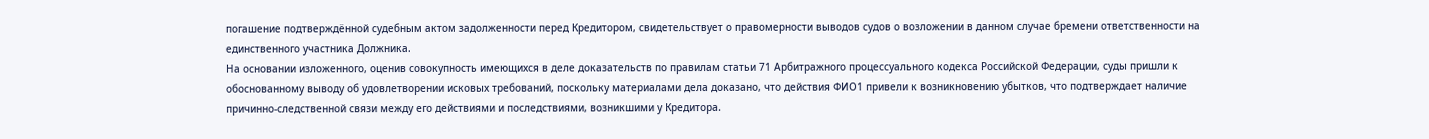погашение подтверждённой судебным актом задолженности перед Кредитором, свидетельствует о правомерности выводов судов о возложении в данном случае бремени ответственности на единственного участника Должника.
На основании изложенного, оценив совокупность имеющихся в деле доказательств по правилам статьи 71 Арбитражного процессуального кодекса Российской Федерации, суды пришли к обоснованному выводу об удовлетворении исковых требований, поскольку материалами дела доказано, что действия ФИО1 привели к возникновению убытков, что подтверждает наличие причинно-следственной связи между его действиями и последствиями, возникшими у Кредитора.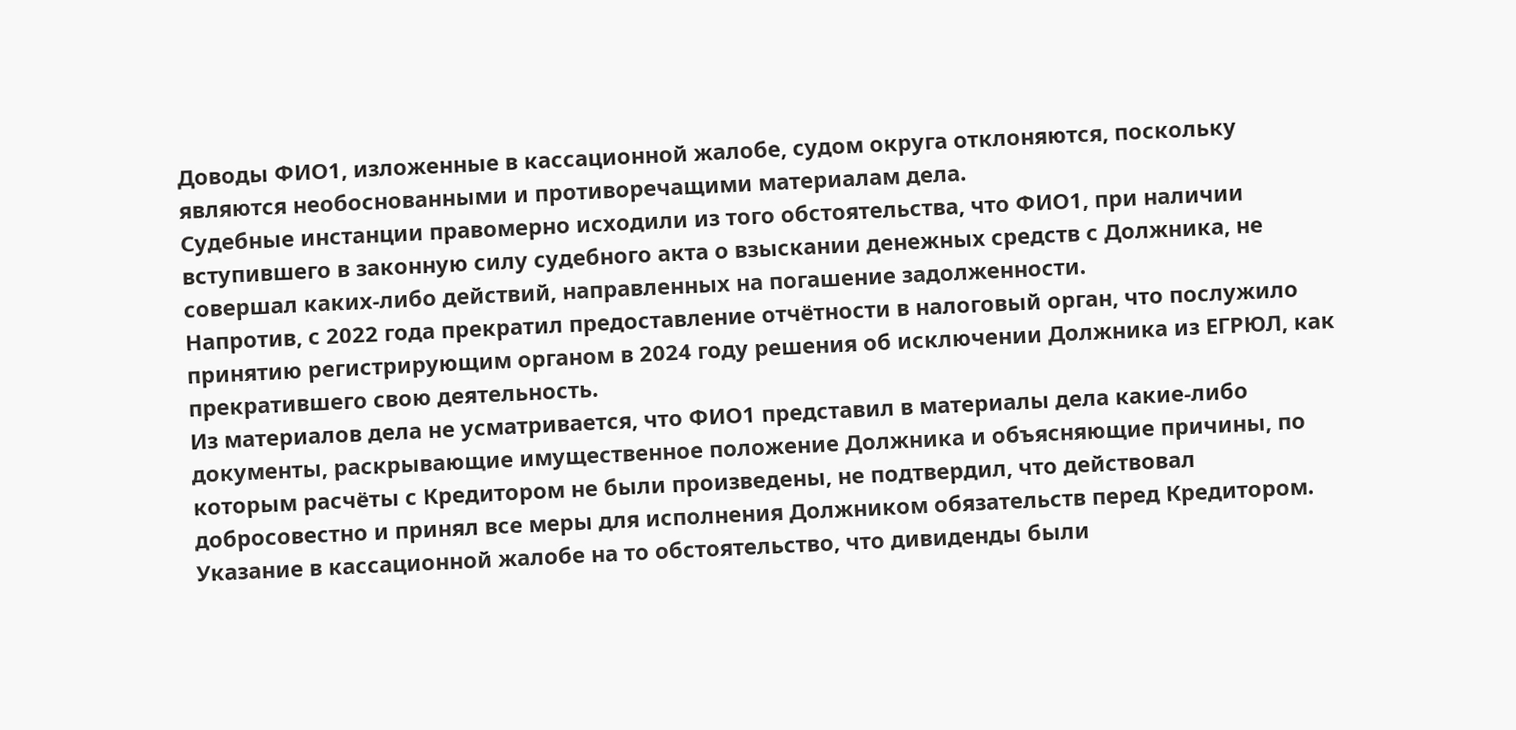Доводы ФИО1, изложенные в кассационной жалобе, судом округа отклоняются, поскольку являются необоснованными и противоречащими материалам дела.
Судебные инстанции правомерно исходили из того обстоятельства, что ФИО1, при наличии вступившего в законную силу судебного акта о взыскании денежных средств с Должника, не совершал каких-либо действий, направленных на погашение задолженности.
Напротив, с 2022 года прекратил предоставление отчётности в налоговый орган, что послужило принятию регистрирующим органом в 2024 году решения об исключении Должника из ЕГРЮЛ, как прекратившего свою деятельность.
Из материалов дела не усматривается, что ФИО1 представил в материалы дела какие-либо документы, раскрывающие имущественное положение Должника и объясняющие причины, по которым расчёты с Кредитором не были произведены, не подтвердил, что действовал добросовестно и принял все меры для исполнения Должником обязательств перед Кредитором.
Указание в кассационной жалобе на то обстоятельство, что дивиденды были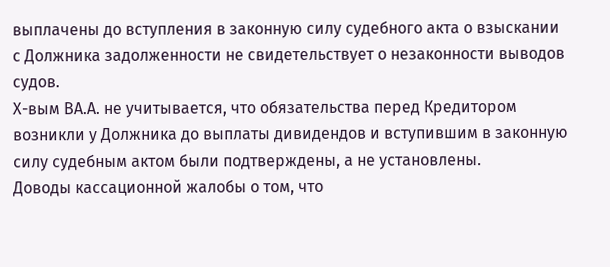выплачены до вступления в законную силу судебного акта о взыскании с Должника задолженности не свидетельствует о незаконности выводов судов.
Х-вым ВА.А. не учитывается, что обязательства перед Кредитором возникли у Должника до выплаты дивидендов и вступившим в законную силу судебным актом были подтверждены, а не установлены.
Доводы кассационной жалобы о том, что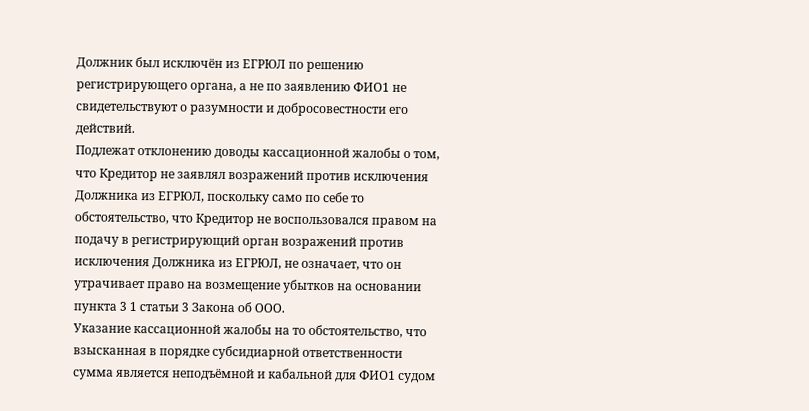Должник был исключён из ЕГРЮЛ по решению регистрирующего органа, а не по заявлению ФИО1 не свидетельствуют о разумности и добросовестности его действий.
Подлежат отклонению доводы кассационной жалобы о том, что Кредитор не заявлял возражений против исключения Должника из ЕГРЮЛ, поскольку само по себе то обстоятельство, что Кредитор не воспользовался правом на подачу в регистрирующий орган возражений против исключения Должника из ЕГРЮЛ, не означает, что он утрачивает право на возмещение убытков на основании пункта 3 1 статьи 3 Закона об ООО.
Указание кассационной жалобы на то обстоятельство, что взысканная в порядке субсидиарной ответственности сумма является неподъёмной и кабальной для ФИО1 судом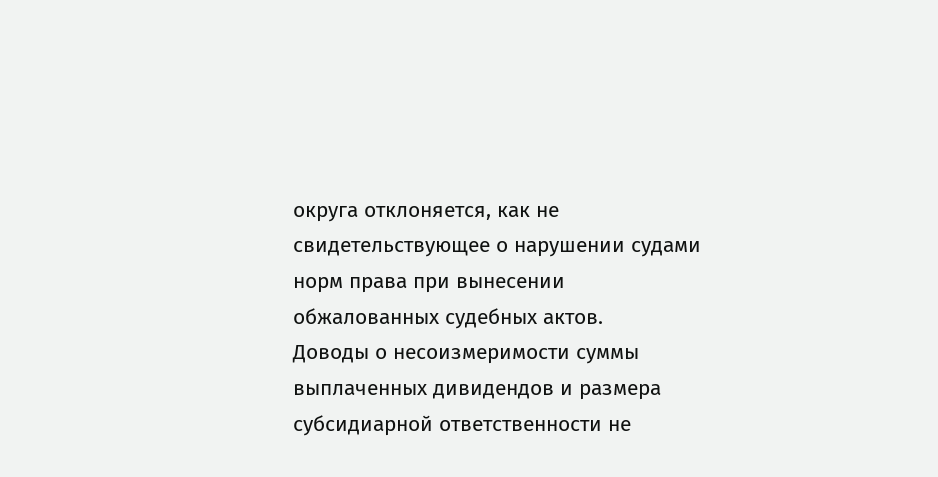округа отклоняется, как не свидетельствующее о нарушении судами норм права при вынесении обжалованных судебных актов.
Доводы о несоизмеримости суммы выплаченных дивидендов и размера субсидиарной ответственности не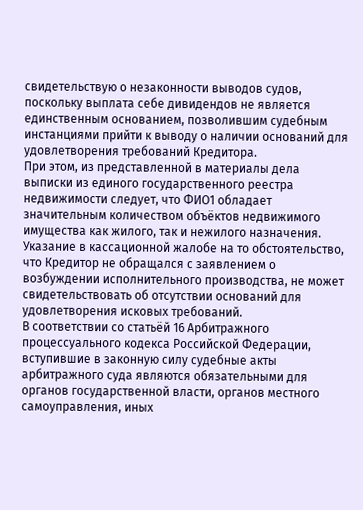свидетельствую о незаконности выводов судов, поскольку выплата себе дивидендов не является единственным основанием, позволившим судебным инстанциями прийти к выводу о наличии оснований для удовлетворения требований Кредитора.
При этом, из представленной в материалы дела выписки из единого государственного реестра недвижимости следует, что ФИО1 обладает значительным количеством объёктов недвижимого имущества как жилого, так и нежилого назначения.
Указание в кассационной жалобе на то обстоятельство, что Кредитор не обращался с заявлением о возбуждении исполнительного производства, не может свидетельствовать об отсутствии оснований для удовлетворения исковых требований.
В соответствии со статьёй 16 Арбитражного процессуального кодекса Российской Федерации, вступившие в законную силу судебные акты арбитражного суда являются обязательными для органов государственной власти, органов местного самоуправления, иных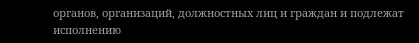органов, организаций, должностных лиц и граждан и подлежат исполнению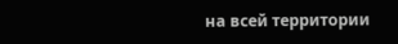на всей территории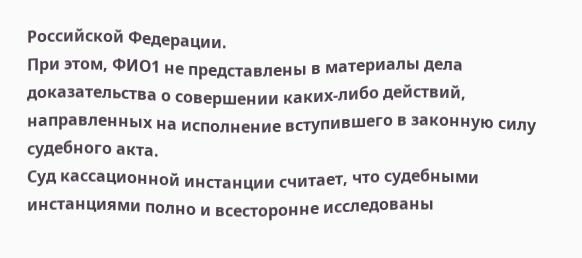Российской Федерации.
При этом, ФИО1 не представлены в материалы дела доказательства о совершении каких-либо действий, направленных на исполнение вступившего в законную силу судебного акта.
Суд кассационной инстанции считает, что судебными инстанциями полно и всесторонне исследованы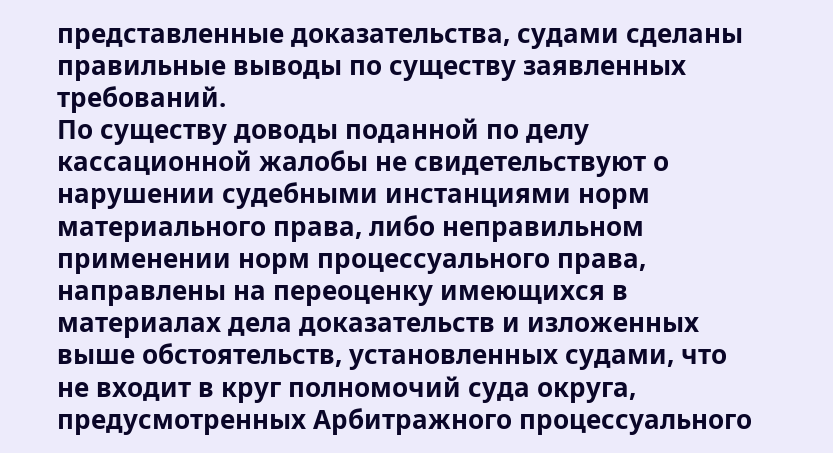представленные доказательства, судами сделаны правильные выводы по существу заявленных требований.
По существу доводы поданной по делу кассационной жалобы не свидетельствуют о нарушении судебными инстанциями норм материального права, либо неправильном применении норм процессуального права, направлены на переоценку имеющихся в материалах дела доказательств и изложенных выше обстоятельств, установленных судами, что не входит в круг полномочий суда округа, предусмотренных Арбитражного процессуального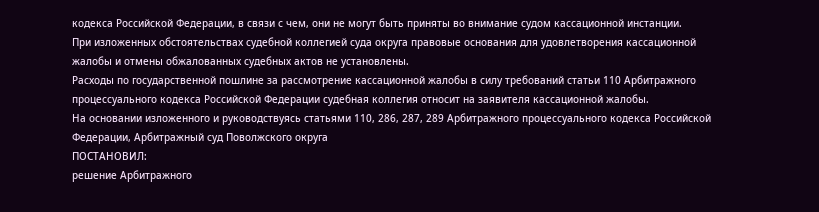кодекса Российской Федерации, в связи с чем, они не могут быть приняты во внимание судом кассационной инстанции.
При изложенных обстоятельствах судебной коллегией суда округа правовые основания для удовлетворения кассационной жалобы и отмены обжалованных судебных актов не установлены.
Расходы по государственной пошлине за рассмотрение кассационной жалобы в силу требований статьи 110 Арбитражного процессуального кодекса Российской Федерации судебная коллегия относит на заявителя кассационной жалобы.
На основании изложенного и руководствуясь статьями 110, 286, 287, 289 Арбитражного процессуального кодекса Российской Федерации, Арбитражный суд Поволжского округа
ПОСТАНОВИЛ:
решение Арбитражного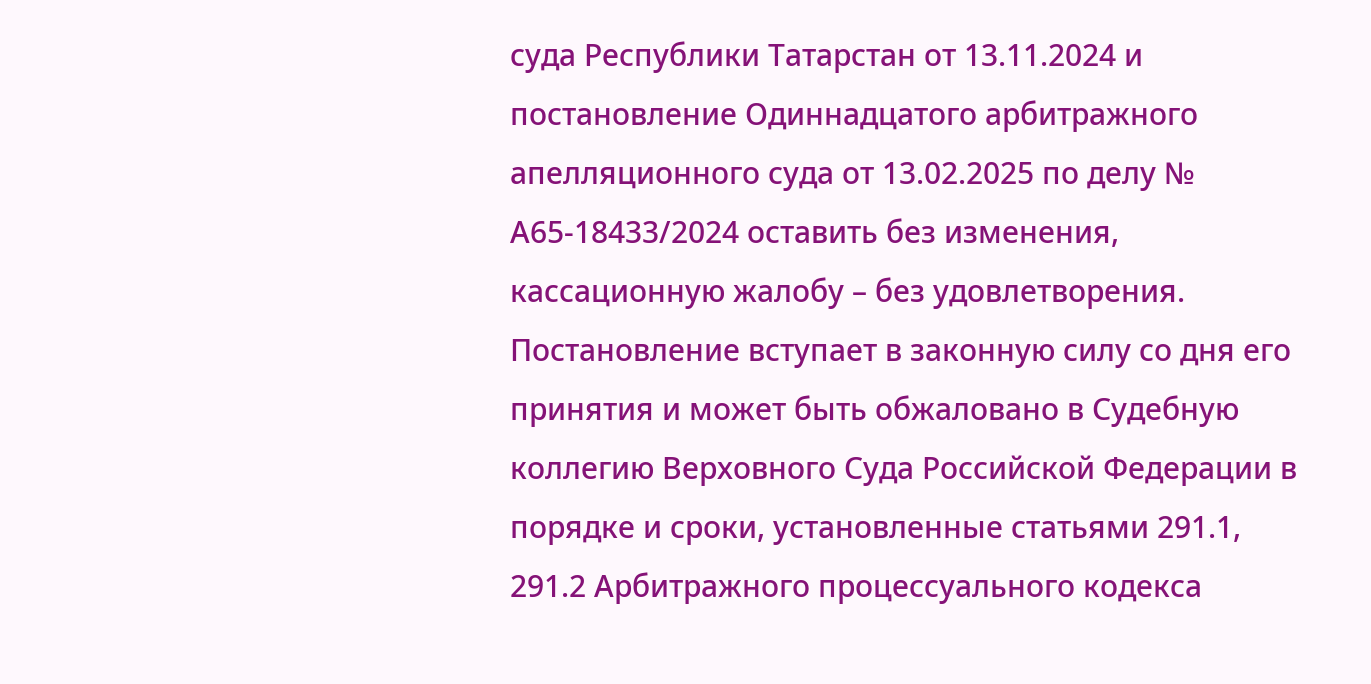суда Республики Татарстан от 13.11.2024 и постановление Одиннадцатого арбитражного апелляционного суда от 13.02.2025 по делу № А65-18433/2024 оставить без изменения, кассационную жалобу – без удовлетворения.
Постановление вступает в законную силу со дня его принятия и может быть обжаловано в Судебную коллегию Верховного Суда Российской Федерации в порядке и сроки, установленные статьями 291.1, 291.2 Арбитражного процессуального кодекса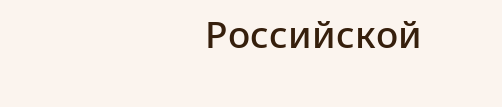Российской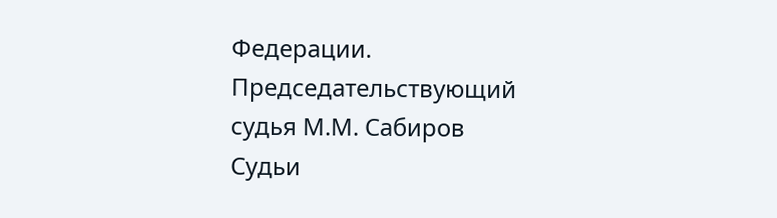Федерации.
Председательствующий судья М.М. Сабиров
Судьи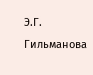Э.Г. Гильманова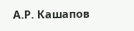А.Р. Кашапов